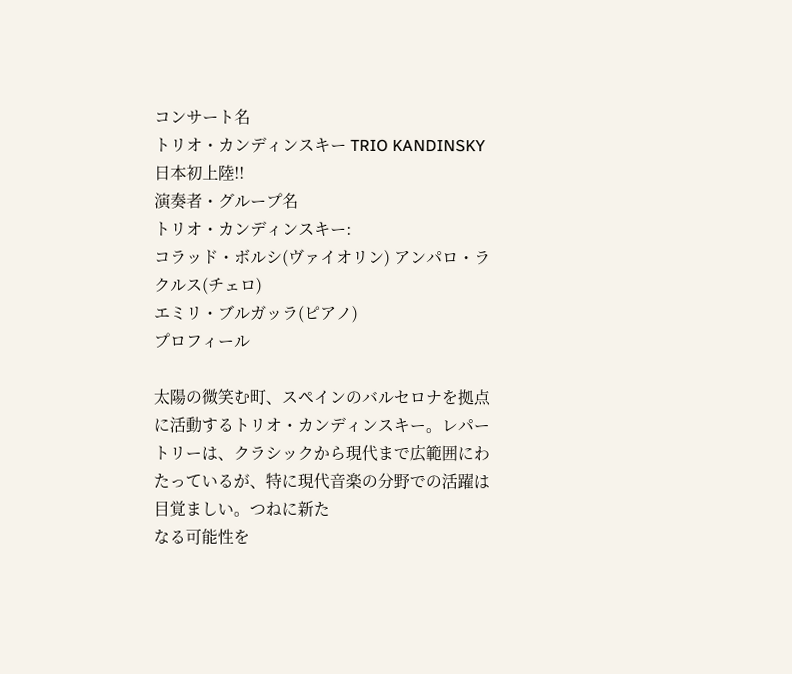コンサート名
トリオ・カンディンスキー TRIO KANDINSKY 日本初上陸!!
演奏者・グループ名
トリオ・カンディンスキー:
コラッド・ボルシ(ヴァイオリン) アンパロ・ラクルス(チェロ)
エミリ・ブルガッラ(ピアノ)
プロフィール

太陽の微笑む町、スペインのバルセロナを拠点に活動するトリオ・カンディンスキー。レパートリーは、クラシックから現代まで広範囲にわ
たっているが、特に現代音楽の分野での活躍は目覚ましい。つねに新た
なる可能性を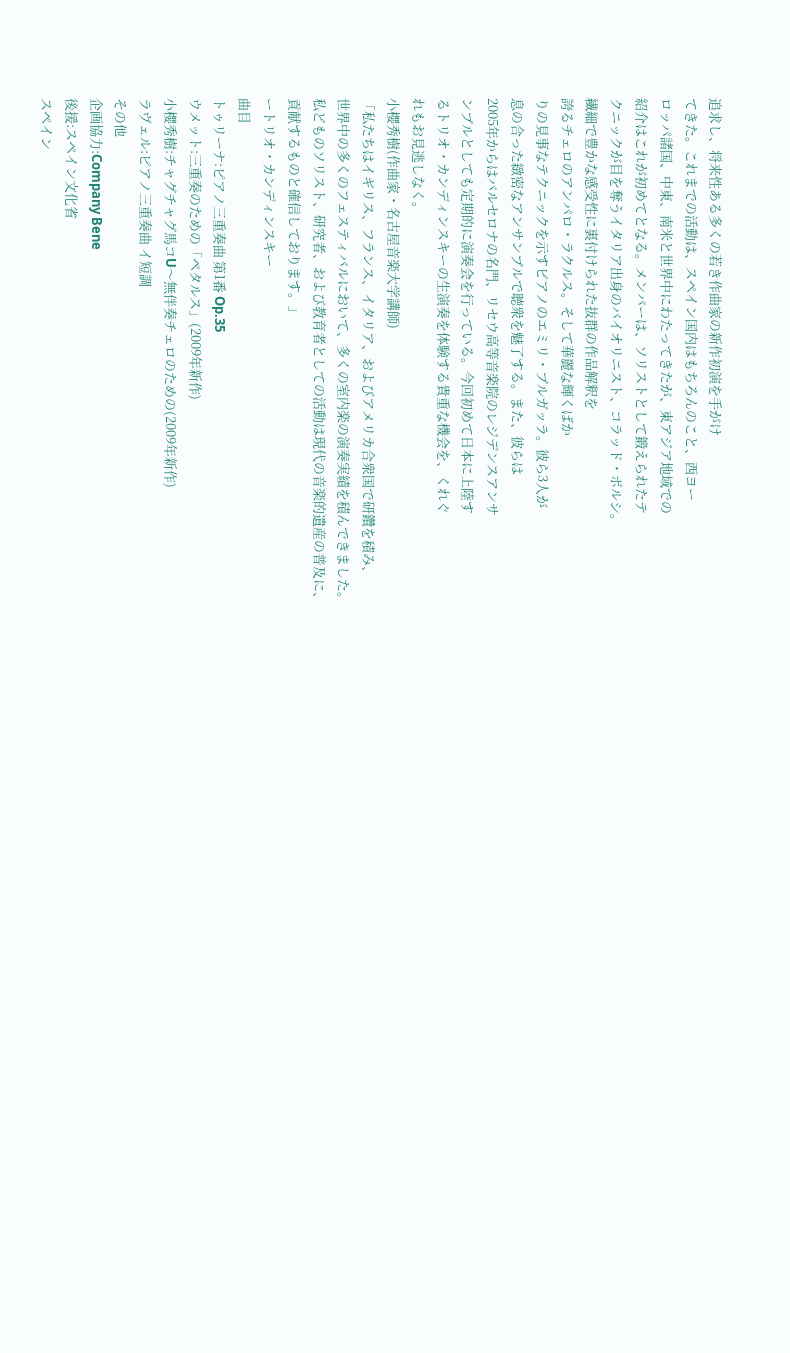追求し、将来性ある多くの若き作曲家の新作初演を手がけ
てきた。これまでの活動は、スペイン国内はもちろんのこと、西ヨー
ロッパ諸国、中東、南米と世界中にわたってきたが、東アジア地域での
紹介はこれが初めてとなる。メンバーは、ソリストとして鍛えられたテ
クニックが目を奪うイタリア出身のバイオリニスト、コラッド・ボルシ。
繊細で豊かな感受性に裏付けられた抜群の作品解釈を
誇るチェロのアンパロ・ラクルス。そして華麗な輝くばか
りの見事なテクニックを示すピアノのエミリ・ブルガッラ。彼ら3人が
息の合った緻密なアンサンブルで聴衆を魅了する。また、彼らは
2005年からはバルセロナの名門、リセウ高等音楽院のレジデンスアンサ
ンブルとしても定期的に演奏会を行っている。今回初めて日本に上陸す
るトリオ・カンディンスキーの生演奏を体験する貴重な機会を、くれぐ
れもお見逃しなく。
小櫻秀樹(作曲家・名古屋音楽大学講師)
「私たちはイギリス、フランス、イタリア、およびアメリカ合衆国で研鑽を積み、
世界中の多くのフェスティバルにおいて、多くの室内楽の演奏実績を積んできました。
私どものソリスト、研究者、および教育者としての活動は現代の音楽的遺産の普及に、
貢献するものと確信しております。」
ートリオ・カンディンスキー
曲目
トゥリーナ:ピアノ三重奏曲 第1番 Op.35
ウメット:三重奏のための「ペタルス」(2009年新作)
小櫻秀樹:チャグチャグ馬コU〜無伴奏チェロのための(2009年新作)
ラヴェル:ピアノ三重奏曲 イ短調
その他
企画協力:Company Bene
後援:スペイン文化省
スペイン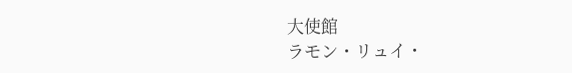大使館
ラモン・リュイ・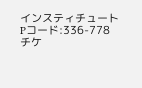インスティチュート
Pコード:336-778
チケ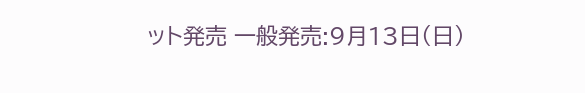ット発売 一般発売:9月13日(日)